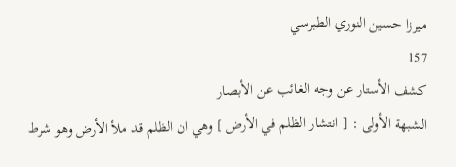ميرزا حسين النوري الطبرسي
157
كشف الأستار عن وجه الغائب عن الأبصار
الشبهة الأولى : [ انتشار الظلم في الأرض ] وهي ان الظلم قد ملأ الأرض وهو شرط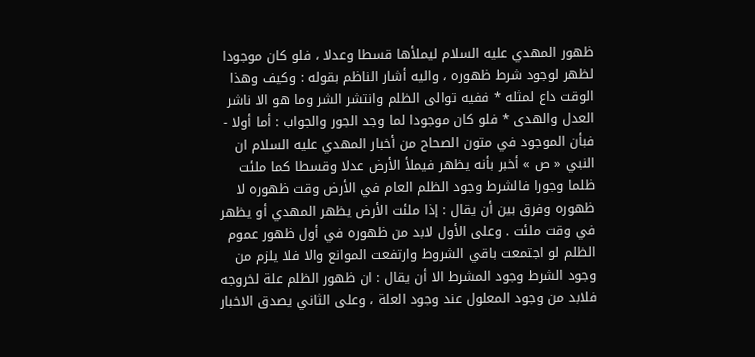ظهور المهدي عليه السلام ليملأها قسطا وعدلا ، فلو كان موجودا لظهر لوجود شرط ظهوره ، واليه أشار الناظم بقوله : وكيف وهذا الوقت داع لمثله * ففيه توالى الظلم وانتشر الشر وما هو الا ناشر العدل والهدى * فلو كان موجودا لما وجد الجور والجواب : أما أولا - فبأن الموجود في متون الصحاح من أخبار المهدي عليه السلام ان النبي « ص » أخبر بأنه يظهر فيملأ الأرض عدلا وقسطا كما ملئت ظلما وجورا فالشرط وجود الظلم العام في الأرض وقت ظهوره لا ظهوره وفرق بين أن يقال : إذا ملئت الأرض يظهر المهدي أو يظهر في وقت ملئت . وعلى الأول لابد من ظهوره في أول ظهور عموم الظلم لو اجتمعت باقي الشروط وارتفعت الموانع والا فلا يلزم من وجود الشرط وجود المشرط الا أن يقال : ان ظهور الظلم علة لخروجه فلابد من وجود المعلول عند وجود العلة ، وعلى الثاني يصدق الاخبار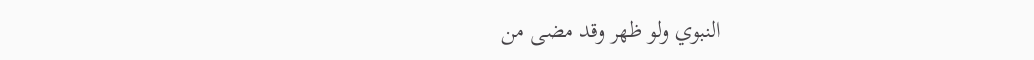النبوي ولو ظهر وقد مضى من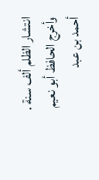انتشار الظلم ألف سنة . وأخرج الحافظ أبو نعيم أحمد بن عبد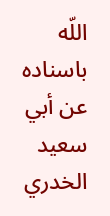اللّه باسناده عن أبي سعيد الخدري